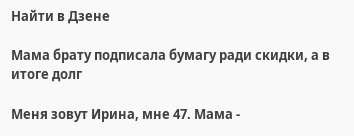Найти в Дзене

Мама брату подписала бумагу ради скидки, а в итоге долг

Меня зовут Ирина, мне 47. Мама -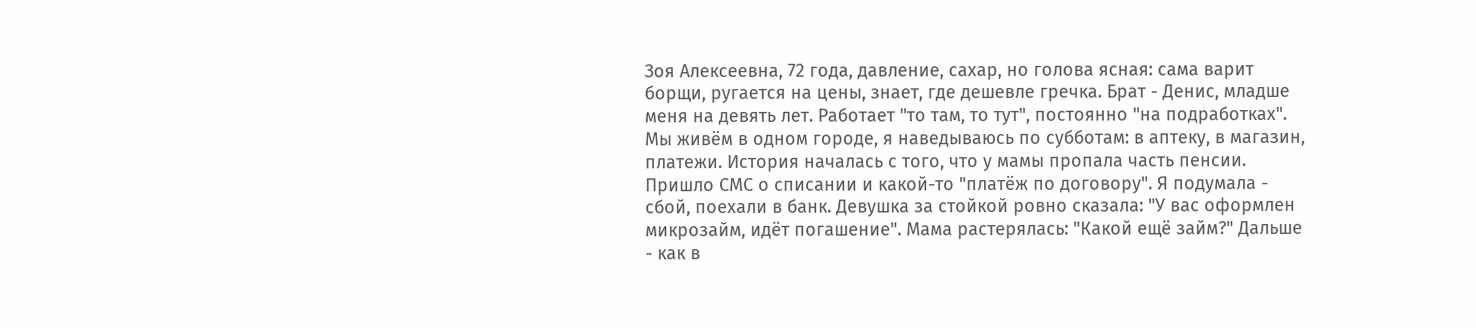Зоя Алексеевна, 72 года, давление, сахар, но голова ясная: сама варит борщи, ругается на цены, знает, где дешевле гречка. Брат - Денис, младше меня на девять лет. Работает "то там, то тут", постоянно "на подработках". Мы живём в одном городе, я наведываюсь по субботам: в аптеку, в магазин, платежи. История началась с того, что у мамы пропала часть пенсии. Пришло СМС о списании и какой-то "платёж по договору". Я подумала - сбой, поехали в банк. Девушка за стойкой ровно сказала: "У вас оформлен микрозайм, идёт погашение". Мама растерялась: "Какой ещё займ?" Дальше - как в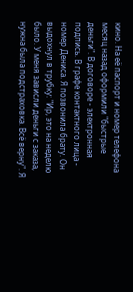кино. На её паспорт и номер телефона месяц назад оформили "быстрые деньги". В договоре - электронная подпись. В графе контактного лица - номер Дениса. Я позвонила брату. Он выдохнул в трубку: "Ир, это на неделю было. У меня зависли деньги с заказа, нужна была подстраховка. Всё верну". Я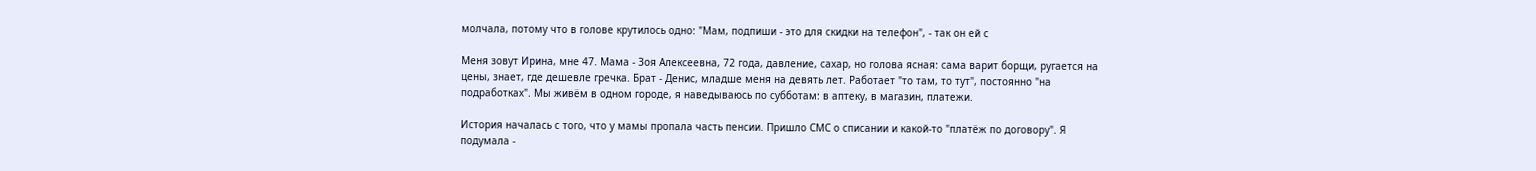молчала, потому что в голове крутилось одно: "Мам, подпиши - это для скидки на телефон", - так он ей с

Меня зовут Ирина, мне 47. Мама - Зоя Алексеевна, 72 года, давление, сахар, но голова ясная: сама варит борщи, ругается на цены, знает, где дешевле гречка. Брат - Денис, младше меня на девять лет. Работает "то там, то тут", постоянно "на подработках". Мы живём в одном городе, я наведываюсь по субботам: в аптеку, в магазин, платежи.

История началась с того, что у мамы пропала часть пенсии. Пришло СМС о списании и какой-то "платёж по договору". Я подумала -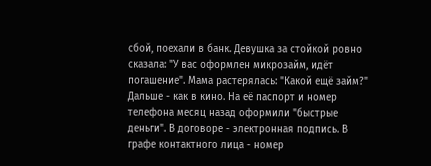сбой, поехали в банк. Девушка за стойкой ровно сказала: "У вас оформлен микрозайм, идёт погашение". Мама растерялась: "Какой ещё займ?" Дальше - как в кино. На её паспорт и номер телефона месяц назад оформили "быстрые деньги". В договоре - электронная подпись. В графе контактного лица - номер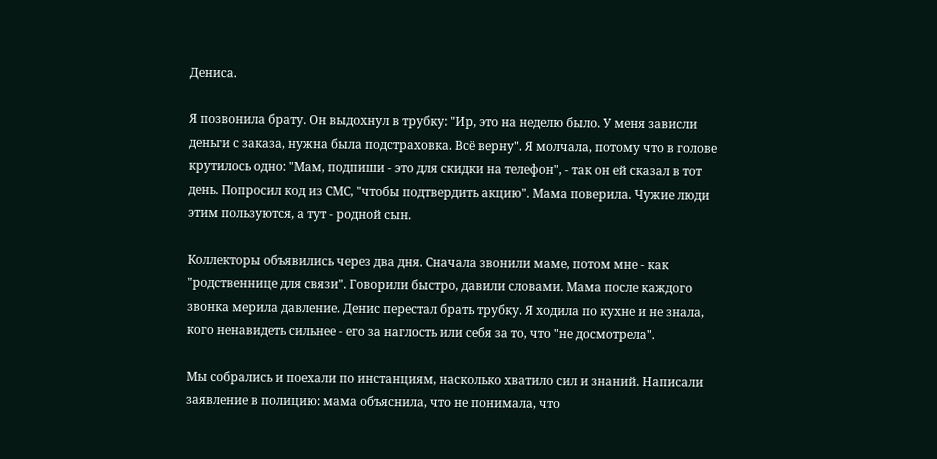Дениса.

Я позвонила брату. Он выдохнул в трубку: "Ир, это на неделю было. У меня зависли деньги с заказа, нужна была подстраховка. Всё верну". Я молчала, потому что в голове крутилось одно: "Мам, подпиши - это для скидки на телефон", - так он ей сказал в тот день. Попросил код из СМС, "чтобы подтвердить акцию". Мама поверила. Чужие люди этим пользуются, а тут - родной сын.

Коллекторы объявились через два дня. Сначала звонили маме, потом мне - как "родственнице для связи". Говорили быстро, давили словами. Мама после каждого звонка мерила давление. Денис перестал брать трубку. Я ходила по кухне и не знала, кого ненавидеть сильнее - его за наглость или себя за то, что "не досмотрела".

Мы собрались и поехали по инстанциям, насколько хватило сил и знаний. Написали заявление в полицию: мама объяснила, что не понимала, что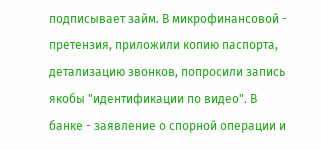подписывает займ. В микрофинансовой - претензия, приложили копию паспорта, детализацию звонков, попросили запись якобы "идентификации по видео". В банке - заявление о спорной операции и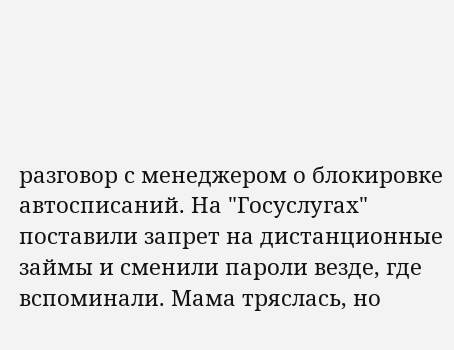разговор с менеджером о блокировке автосписаний. На "Госуслугах" поставили запрет на дистанционные займы и сменили пароли везде, где вспоминали. Мама тряслась, но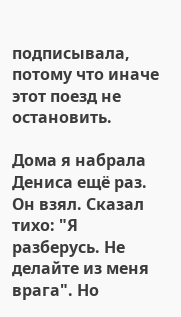подписывала, потому что иначе этот поезд не остановить.

Дома я набрала Дениса ещё раз. Он взял. Сказал тихо: "Я разберусь. Не делайте из меня врага". Но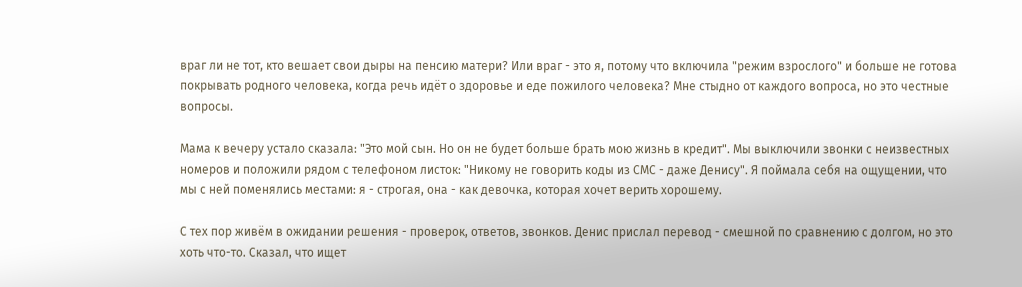враг ли не тот, кто вешает свои дыры на пенсию матери? Или враг - это я, потому что включила "режим взрослого" и больше не готова покрывать родного человека, когда речь идёт о здоровье и еде пожилого человека? Мне стыдно от каждого вопроса, но это честные вопросы.

Мама к вечеру устало сказала: "Это мой сын. Но он не будет больше брать мою жизнь в кредит". Мы выключили звонки с неизвестных номеров и положили рядом с телефоном листок: "Никому не говорить коды из СМС - даже Денису". Я поймала себя на ощущении, что мы с ней поменялись местами: я - строгая, она - как девочка, которая хочет верить хорошему.

С тех пор живём в ожидании решения - проверок, ответов, звонков. Денис прислал перевод - смешной по сравнению с долгом, но это хоть что-то. Сказал, что ищет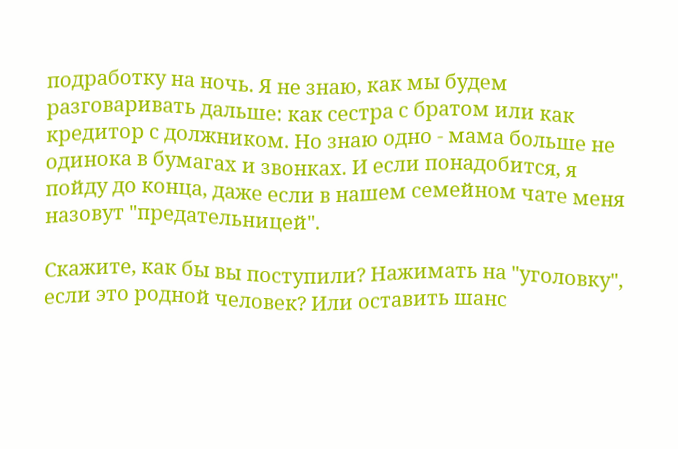подработку на ночь. Я не знаю, как мы будем разговаривать дальше: как сестра с братом или как кредитор с должником. Но знаю одно - мама больше не одинока в бумагах и звонках. И если понадобится, я пойду до конца, даже если в нашем семейном чате меня назовут "предательницей".

Скажите, как бы вы поступили? Нажимать на "уголовку", если это родной человек? Или оставить шанс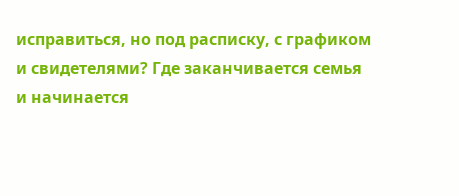исправиться, но под расписку, с графиком и свидетелями? Где заканчивается семья и начинается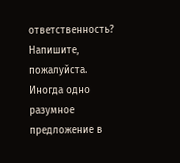ответственность? Напишите, пожалуйста. Иногда одно разумное предложение в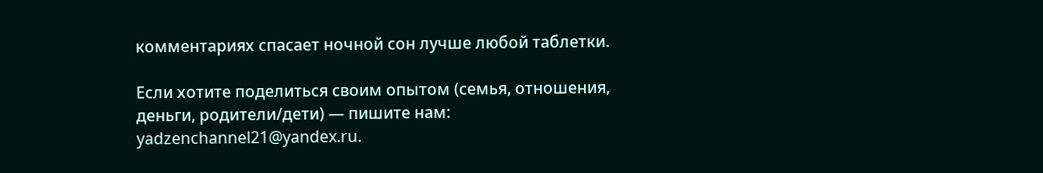комментариях спасает ночной сон лучше любой таблетки.

Если хотите поделиться своим опытом (семья, отношения, деньги, родители/дети) — пишите нам: yadzenchannel21@yandex.ru.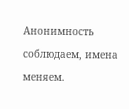Анонимность соблюдаем, имена меняем.